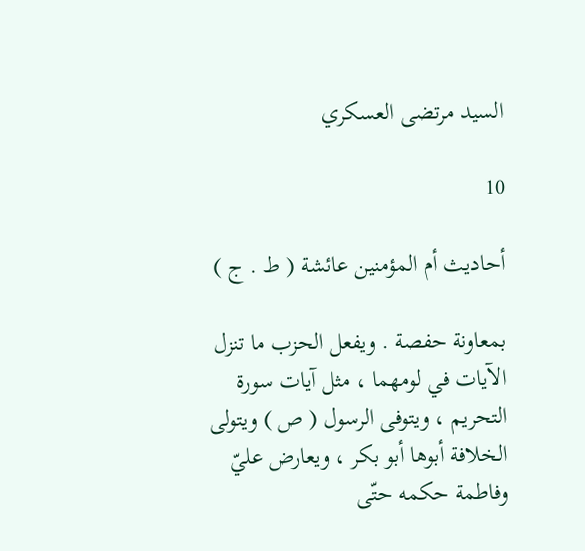السيد مرتضى العسكري

10

أحاديث أم المؤمنين عائشة ( ط . ج )

بمعاونة حفصة . ويفعل الحزب ما تنزل الآيات في لومهما ، مثل آيات سورة التحريم ، ويتوفى الرسول ( ص ) ويتولى الخلافة أبوها أبو بكر ، ويعارض عليّ وفاطمة حكمه حتّى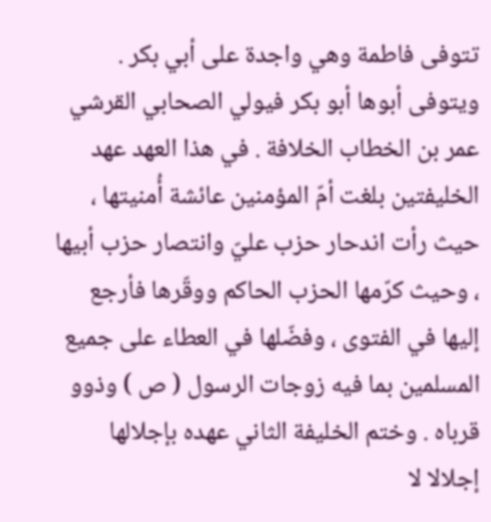تتوفى فاطمة وهي واجدة على أبي بكر . ويتوفى أبوها أبو بكر فيولي الصحابي القرشي عمر بن الخطاب الخلافة . في هذا العهد عهد الخليفتين بلغت أمّ المؤمنين عائشة أُمنيتها ، حيث رأت اندحار حزب عليّ وانتصار حزب أبيها ، وحيث كرّمها الحزب الحاكم ووقّرها فأرجع إليها في الفتوى ، وفضّلها في العطاء على جميع المسلمين بما فيه زوجات الرسول ( ص ) وذوو قرباه . وختم الخليفة الثاني عهده بإجلالها إجلالا لا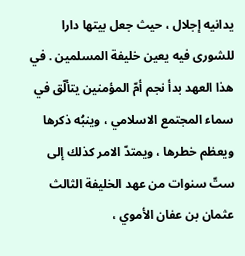يدانيه إجلال ، حيث جعل بيتها دارا للشورى فيه يعين خليفة المسلمين . في هذا العهد بدأ نجم أمّ المؤمنين يتألّق في سماء المجتمع الاسلامي ، وينبُه ذكرها ويعظم خطرها ، ويمتدّ الامر كذلك إلى ستّ سنوات من عهد الخليفة الثالث عثمان بن عفان الأموي ،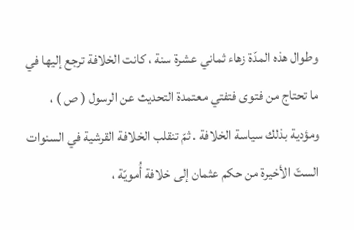وطوال هذه المدّة زهاء ثماني عشرة سنة ، كانت الخلافة ترجع إليها في ما تحتاج من فتوى فتفتي معتمدة التحديث عن الرسول ( ص ) ، ومؤدية بذلك سياسة الخلافة . ثمّ تنقلب الخلافة القرشية في السنوات الستّ الأخيرة من حكم عثمان إلى خلافة أُمويّة ،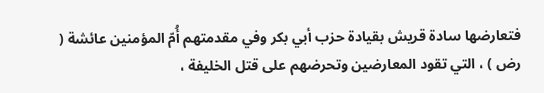فتعارضها سادة قريش بقيادة حزب أبي بكر وفي مقدمتهم أُمّ المؤمنين عائشة ( رض ) ، التي تقود المعارضين وتحرضهم على قتل الخليفة ،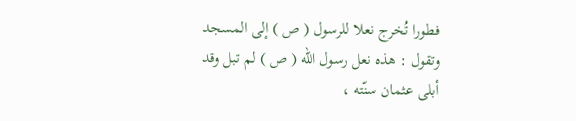فطورا تُخرج نعلا للرسول ( ص ) إلى المسجد وتقول : هذه نعل رسول اللّه ( ص ) لم تبل وقد أبلى عثمان سنّته ،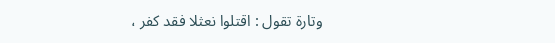وتارة تقول : اقتلوا نعثلا فقد كفر ،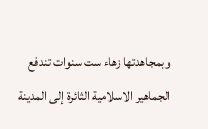وبمجاهدتها زهاء ست سنوات تندفع الجماهير الاسلامية الثائرة إلى المدينة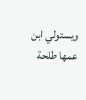ويستولي ابن عمها طلحة